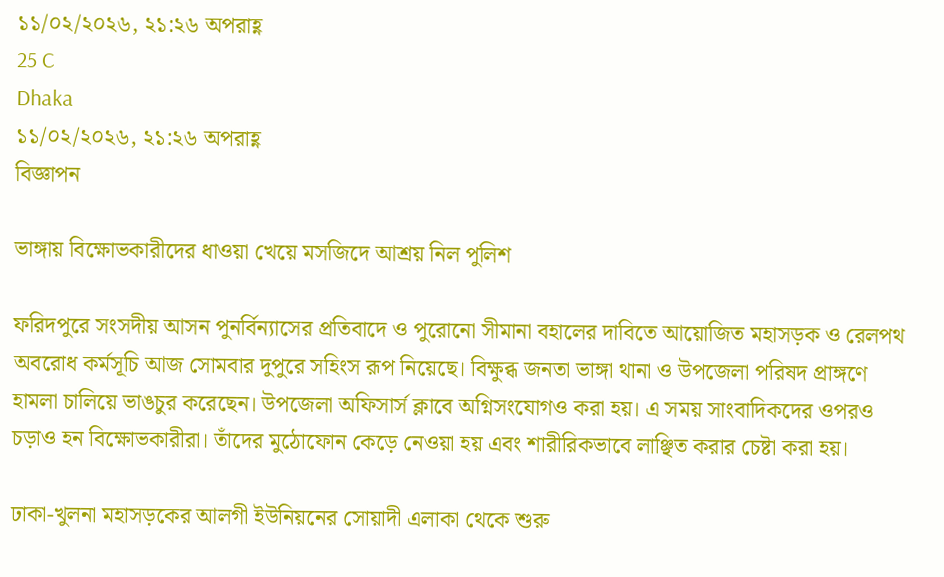১১/০২/২০২৬, ২১:২৬ অপরাহ্ণ
25 C
Dhaka
১১/০২/২০২৬, ২১:২৬ অপরাহ্ণ
বিজ্ঞাপন

ভাঙ্গায় বিক্ষোভকারীদের ধাওয়া খেয়ে মসজিদে আশ্রয় নিল পুলিশ

ফরিদপুরে সংসদীয় আসন পুনর্বিন্যাসের প্রতিবাদে ও পুরোনো সীমানা বহালের দাবিতে আয়োজিত মহাসড়ক ও রেলপথ অবরোধ কর্মসূচি আজ সোমবার দুপুরে সহিংস রূপ নিয়েছে। বিক্ষুব্ধ জনতা ভাঙ্গা থানা ও উপজেলা পরিষদ প্রাঙ্গণে হামলা চালিয়ে ভাঙচুর করেছেন। উপজেলা অফিসার্স ক্লাবে অগ্নিসংযোগও করা হয়। এ সময় সাংবাদিকদের ওপরও চড়াও হন বিক্ষোভকারীরা। তাঁদের মুঠোফোন কেড়ে নেওয়া হয় এবং শারীরিকভাবে লাঞ্ছিত করার চেষ্টা করা হয়।

ঢাকা-খুলনা মহাসড়কের আলগী ইউনিয়নের সোয়াদী এলাকা থেকে শুরু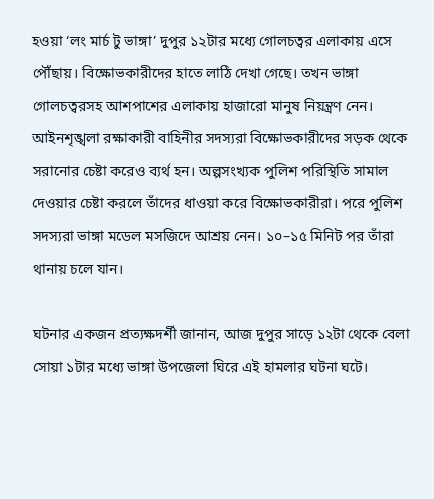হওয়া ‘লং মার্চ টু ভাঙ্গা’ দুপুর ১২টার মধ্যে গোলচত্বর এলাকায় এসে পৌঁছায়। বিক্ষোভকারীদের হাতে লাঠি দেখা গেছে। তখন ভাঙ্গা গোলচত্বরসহ আশপাশের এলাকায় হাজারো মানুষ নিয়ন্ত্রণ নেন। আইনশৃঙ্খলা রক্ষাকারী বাহিনীর সদস্যরা বিক্ষোভকারীদের সড়ক থেকে সরানোর চেষ্টা করেও ব্যর্থ হন। অল্পসংখ্যক পুলিশ পরিস্থিতি সামাল দেওয়ার চেষ্টা করলে তাঁদের ধাওয়া করে বিক্ষোভকারীরা। পরে পুলিশ সদস্যরা ভাঙ্গা মডেল মসজিদে আশ্রয় নেন। ১০–১৫ মিনিট পর তাঁরা থানায় চলে যান।

ঘটনার একজন প্রত্যক্ষদর্শী জানান, আজ দুপুর সাড়ে ১২টা থেকে বেলা সোয়া ১টার মধ্যে ভাঙ্গা উপজেলা ঘিরে এই হামলার ঘটনা ঘটে।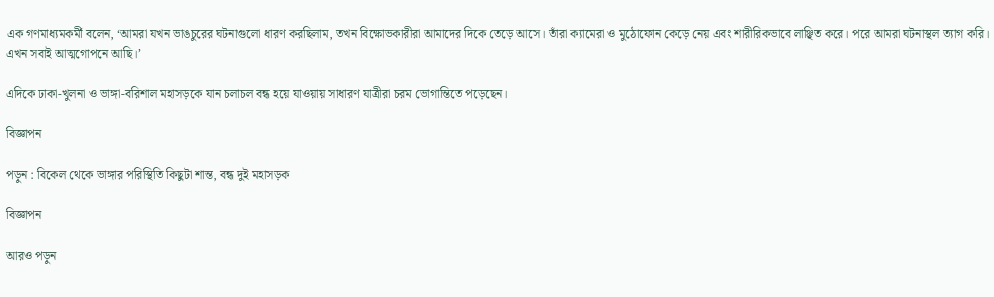এক গণমাধ্যমকর্মী বলেন, ‘আমরা যখন ভাঙচুরের ঘটনাগুলো ধারণ করছিলাম, তখন বিক্ষোভকারীরা আমাদের দিকে তেড়ে আসে। তাঁরা ক্যামেরা ও মুঠোফোন কেড়ে নেয় এবং শারীরিকভাবে লাঞ্ছিত করে। পরে আমরা ঘটনাস্থল ত্যাগ করি। এখন সবাই আত্মগোপনে আছি।’

এদিকে ঢাকা-খুলনা ও ভাঙ্গা-বরিশাল মহাসড়কে যান চলাচল বন্ধ হয়ে যাওয়ায় সাধারণ যাত্রীরা চরম ভোগান্তিতে পড়েছেন।

বিজ্ঞাপন

পড়ুন : বিকেল থেকে ভাঙ্গার পরিস্থিতি কিছুটা শান্ত, বন্ধ দুই মহাসড়ক

বিজ্ঞাপন

আরও পড়ুন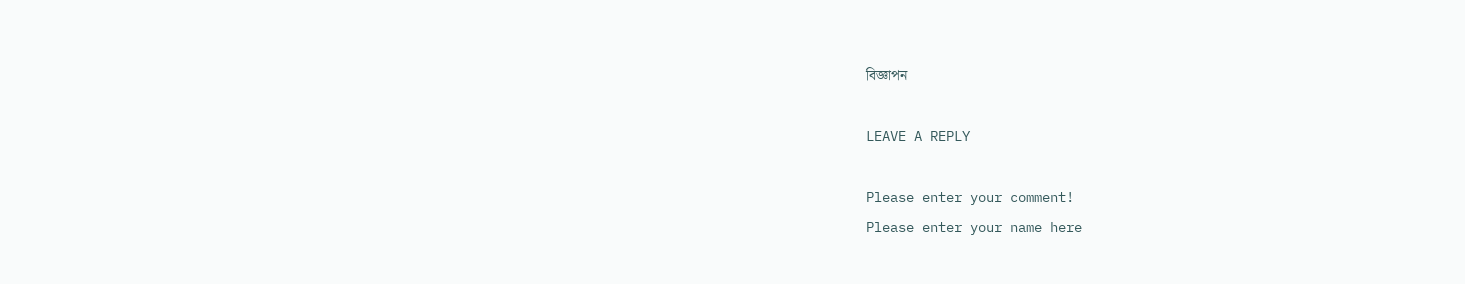বিজ্ঞাপন

LEAVE A REPLY

Please enter your comment!
Please enter your name here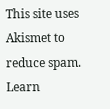This site uses Akismet to reduce spam. Learn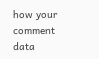how your comment data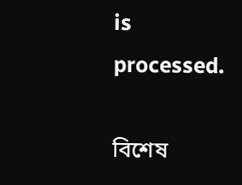is processed.

বিশেষ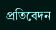প্রতিবেদন